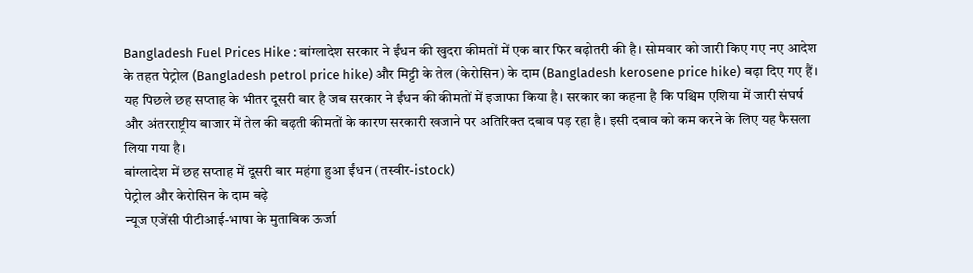Bangladesh Fuel Prices Hike : बांग्लादेश सरकार ने ईंधन की खुदरा कीमतों में एक बार फिर बढ़ोतरी की है। सोमवार को जारी किए गए नए आदेश के तहत पेट्रोल (Bangladesh petrol price hike) और मिट्टी के तेल (केरोसिन) के दाम (Bangladesh kerosene price hike) बढ़ा दिए गए हैं। यह पिछले छह सप्ताह के भीतर दूसरी बार है जब सरकार ने ईंधन की कीमतों में इजाफा किया है। सरकार का कहना है कि पश्चिम एशिया में जारी संघर्ष और अंतरराष्ट्रीय बाजार में तेल की बढ़ती कीमतों के कारण सरकारी खजाने पर अतिरिक्त दबाव पड़ रहा है। इसी दबाव को कम करने के लिए यह फैसला लिया गया है।
बांग्लादेश में छह सप्ताह में दूसरी बार महंगा हुआ ईंधन (तस्वीर-istock)
पेट्रोल और केरोसिन के दाम बढ़े
न्यूज एजेंसी पीटीआई-भाषा के मुताबिक ऊर्जा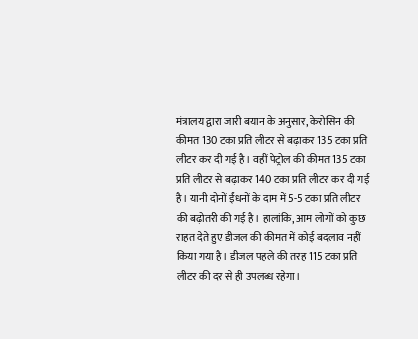मंत्रालय द्वारा जारी बयान के अनुसार, केरोसिन की कीमत 130 टका प्रति लीटर से बढ़ाकर 135 टका प्रति लीटर कर दी गई है। वहीं पेट्रोल की कीमत 135 टका प्रति लीटर से बढ़ाकर 140 टका प्रति लीटर कर दी गई है। यानी दोनों ईंधनों के दाम में 5-5 टका प्रति लीटर की बढ़ोतरी की गई है। हालांकि, आम लोगों को कुछ राहत देते हुए डीजल की कीमत में कोई बदलाव नहीं किया गया है। डीजल पहले की तरह 115 टका प्रति लीटर की दर से ही उपलब्ध रहेगा।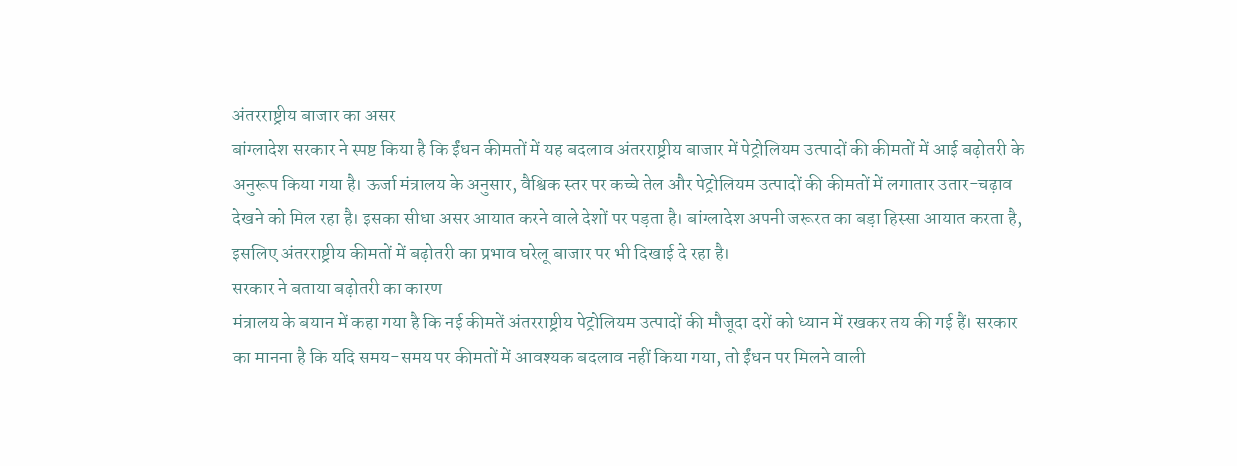अंतरराष्ट्रीय बाजार का असर
बांग्लादेश सरकार ने स्पष्ट किया है कि ईंधन कीमतों में यह बदलाव अंतरराष्ट्रीय बाजार में पेट्रोलियम उत्पादों की कीमतों में आई बढ़ोतरी के अनुरूप किया गया है। ऊर्जा मंत्रालय के अनुसार, वैश्विक स्तर पर कच्चे तेल और पेट्रोलियम उत्पादों की कीमतों में लगातार उतार-चढ़ाव देखने को मिल रहा है। इसका सीधा असर आयात करने वाले देशों पर पड़ता है। बांग्लादेश अपनी जरूरत का बड़ा हिस्सा आयात करता है, इसलिए अंतरराष्ट्रीय कीमतों में बढ़ोतरी का प्रभाव घरेलू बाजार पर भी दिखाई दे रहा है।
सरकार ने बताया बढ़ोतरी का कारण
मंत्रालय के बयान में कहा गया है कि नई कीमतें अंतरराष्ट्रीय पेट्रोलियम उत्पादों की मौजूदा दरों को ध्यान में रखकर तय की गई हैं। सरकार का मानना है कि यदि समय-समय पर कीमतों में आवश्यक बदलाव नहीं किया गया, तो ईंधन पर मिलने वाली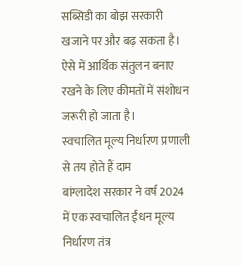सब्सिडी का बोझ सरकारी खजाने पर और बढ़ सकता है। ऐसे में आर्थिक संतुलन बनाए रखने के लिए कीमतों में संशोधन जरूरी हो जाता है।
स्वचालित मूल्य निर्धारण प्रणाली से तय होते हैं दाम
बांग्लादेश सरकार ने वर्ष 2024 में एक स्वचालित ईंधन मूल्य निर्धारण तंत्र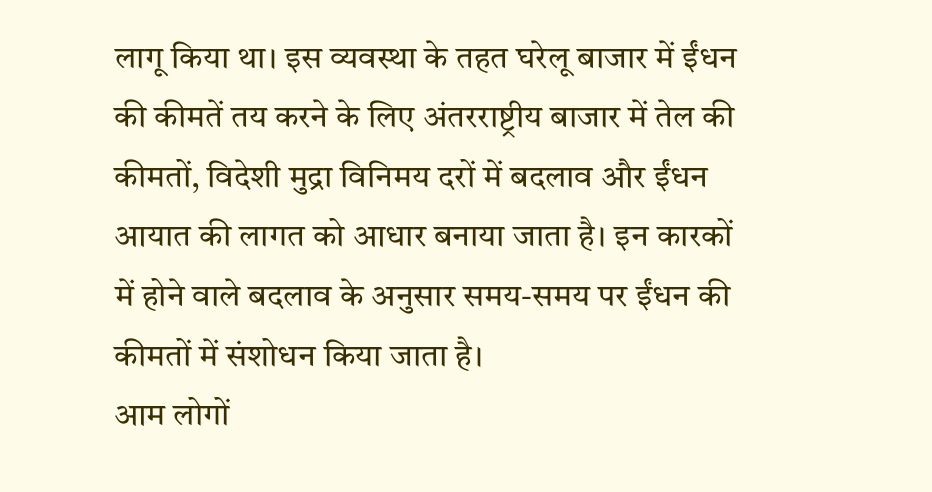लागू किया था। इस व्यवस्था के तहत घरेलू बाजार में ईंधन की कीमतें तय करने के लिए अंतरराष्ट्रीय बाजार में तेल की कीमतों, विदेशी मुद्रा विनिमय दरों में बदलाव और ईंधन आयात की लागत को आधार बनाया जाता है। इन कारकों में होने वाले बदलाव के अनुसार समय-समय पर ईंधन की कीमतों में संशोधन किया जाता है।
आम लोगों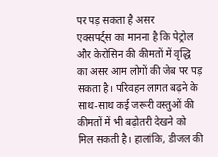पर पड़ सकता है असर
एक्सपर्ट्स का मानना है कि पेट्रोल और केरोसिन की कीमतों में वृद्धि का असर आम लोगों की जेब पर पड़ सकता है। परिवहन लागत बढ़ने के साथ-साथ कई जरूरी वस्तुओं की कीमतों में भी बढ़ोतरी देखने को मिल सकती है। हालांकि, डीजल की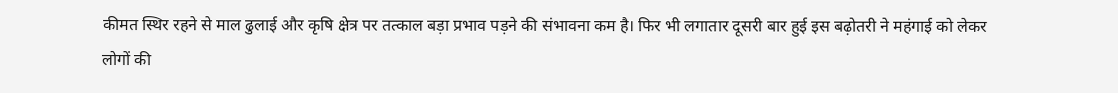कीमत स्थिर रहने से माल ढुलाई और कृषि क्षेत्र पर तत्काल बड़ा प्रभाव पड़ने की संभावना कम है। फिर भी लगातार दूसरी बार हुई इस बढ़ोतरी ने महंगाई को लेकर लोगों की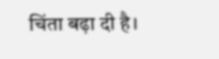चिंता बढ़ा दी है।